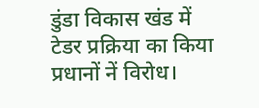डुंडा विकास खंड में टेडर प्रक्रिया का किया प्रधानों नें विरोध।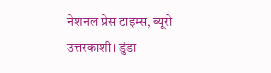नेशनल प्रेस टाइम्स, ब्यूरो
उत्तरकाशी। डुंडा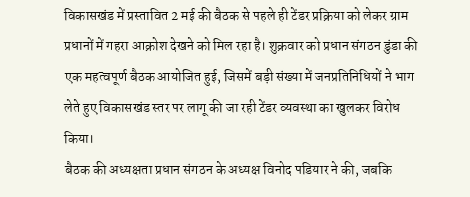विकासखंड में प्रस्तावित 2 मई की बैठक से पहले ही टेंडर प्रक्रिया को लेकर ग्राम प्रधानों में गहरा आक्रोश देखने को मिल रहा है। शुक्रवार को प्रधान संगठन डुंडा की एक महत्वपूर्ण बैठक आयोजित हुई, जिसमें बड़ी संख्या में जनप्रतिनिधियों ने भाग लेते हुए विकासखंड स्तर पर लागू की जा रही टेंडर व्यवस्था का खुलकर विरोध किया।
बैठक की अध्यक्षता प्रधान संगठन के अध्यक्ष विनोद पडियार ने की, जबकि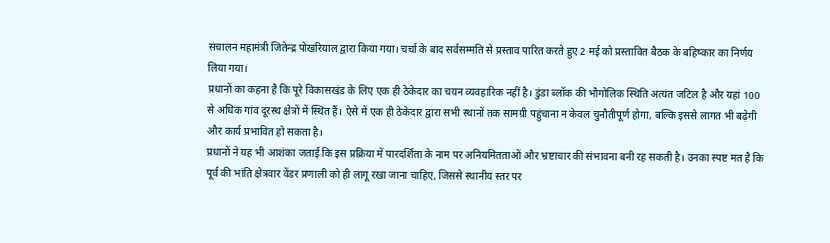संचालन महामंत्री जितेन्द्र पोखरियाल द्वारा किया गया। चर्चा के बाद सर्वसम्मति से प्रस्ताव पारित करते हुए 2 मई को प्रस्तावित बैठक के बहिष्कार का निर्णय लिया गया।
प्रधानों का कहना है कि पूरे विकासखंड के लिए एक ही ठेकेदार का चयन व्यवहारिक नहीं है। डुंडा ब्लॉक की भौगोलिक स्थिति अत्यंत जटिल है और यहां 100 से अधिक गांव दूरस्थ क्षेत्रों में स्थित हैं। ऐसे में एक ही ठेकेदार द्वारा सभी स्थानों तक सामग्री पहुंचाना न केवल चुनौतीपूर्ण होगा, बल्कि इससे लागत भी बढ़ेगी और कार्य प्रभावित हो सकता है।
प्रधानों ने यह भी आशंका जताई कि इस प्रक्रिया में पारदर्शिता के नाम पर अनियमितताओं और भ्रष्टाचार की संभावना बनी रह सकती है। उनका स्पष्ट मत है कि पूर्व की भांति क्षेत्रवार वेंडर प्रणाली को ही लागू रखा जाना चाहिए, जिससे स्थानीय स्तर पर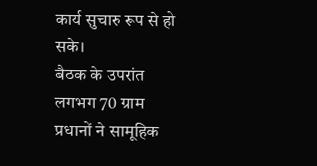कार्य सुचारु रूप से हो सके।
बैठक के उपरांत लगभग 70 ग्राम प्रधानों ने सामूहिक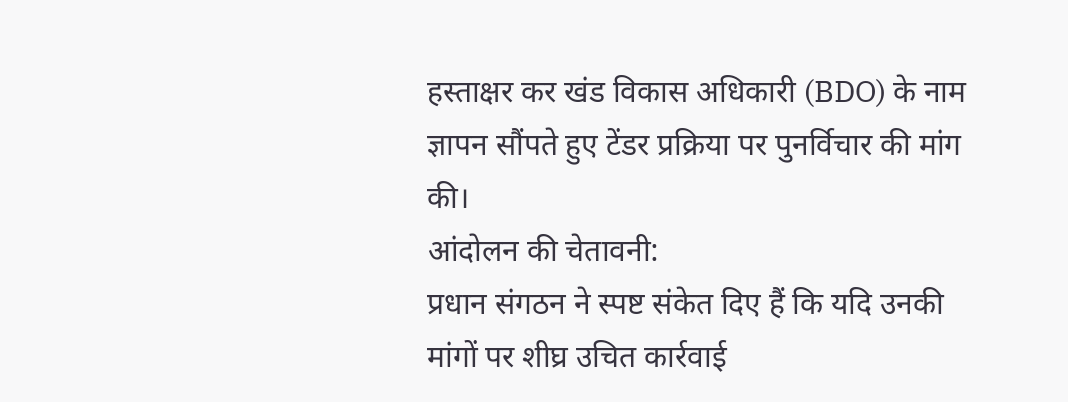हस्ताक्षर कर खंड विकास अधिकारी (BDO) के नाम ज्ञापन सौंपते हुए टेंडर प्रक्रिया पर पुनर्विचार की मांग की।
आंदोलन की चेतावनी:
प्रधान संगठन ने स्पष्ट संकेत दिए हैं कि यदि उनकी मांगों पर शीघ्र उचित कार्रवाई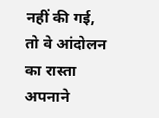नहीं की गई, तो वे आंदोलन का रास्ता अपनाने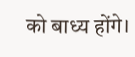को बाध्य होंगे।